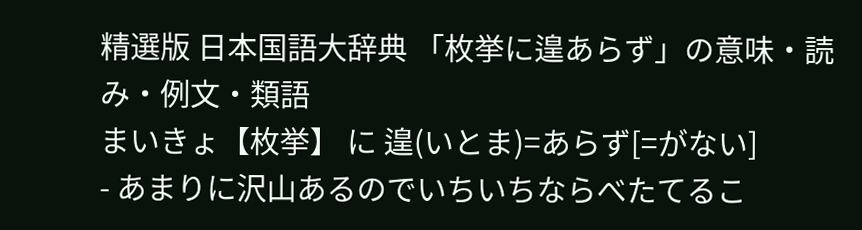精選版 日本国語大辞典 「枚挙に遑あらず」の意味・読み・例文・類語
まいきょ【枚挙】 に 遑(いとま)=あらず[=がない]
- あまりに沢山あるのでいちいちならべたてるこ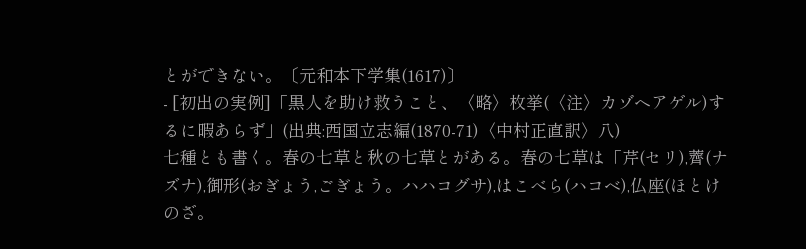とができない。〔元和本下学集(1617)〕
- [初出の実例]「黒人を助け救うこと、〈略〉枚挙(〈注〉カゾヘアゲル)するに暇あらず」(出典:西国立志編(1870‐71)〈中村正直訳〉八)
七種とも書く。春の七草と秋の七草とがある。春の七草は「芹(セリ),薺(ナズナ),御形(おぎょう,ごぎょう。ハハコグサ),はこべら(ハコベ),仏座(ほとけのざ。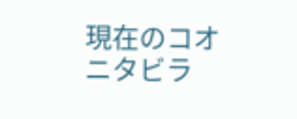現在のコオニタビラ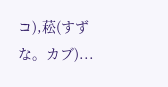コ),菘(すずな。カブ)...